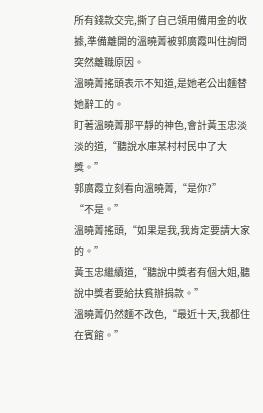所有錢款交完,撕了自己領用備用金的收據,準備離開的溫曉菁被郭廣霞叫住詢問突然離職原因。
溫曉菁搖頭表示不知道,是她老公出麵替她辭工的。
盯著溫曉菁那平靜的神色,會計黃玉忠淡淡的道,“聽說水庫某村村民中了大獎。”
郭廣霞立刻看向溫曉菁,“是你?”
“不是。”
溫曉菁搖頭,“如果是我,我肯定要請大家的。”
黃玉忠繼續道,“聽說中獎者有個大姐,聽說中獎者要給扶貧辦捐款。”
溫曉菁仍然麵不改色,“最近十天,我都住在賓館。”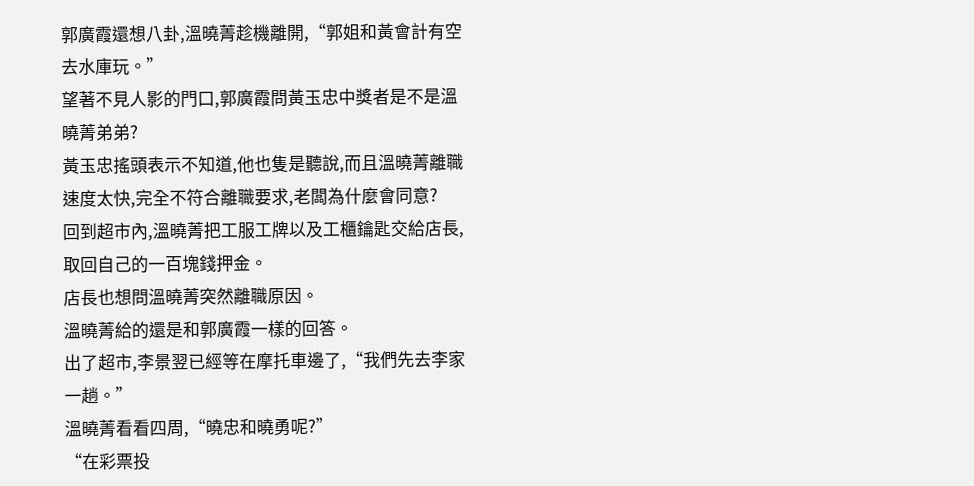郭廣霞還想八卦,溫曉菁趁機離開,“郭姐和黃會計有空去水庫玩。”
望著不見人影的門口,郭廣霞問黃玉忠中獎者是不是溫曉菁弟弟?
黃玉忠搖頭表示不知道,他也隻是聽說,而且溫曉菁離職速度太快,完全不符合離職要求,老闆為什麼會同意?
回到超市內,溫曉菁把工服工牌以及工櫃鑰匙交給店長,取回自己的一百塊錢押金。
店長也想問溫曉菁突然離職原因。
溫曉菁給的還是和郭廣霞一樣的回答。
出了超市,李景翌已經等在摩托車邊了,“我們先去李家一趟。”
溫曉菁看看四周,“曉忠和曉勇呢?”
“在彩票投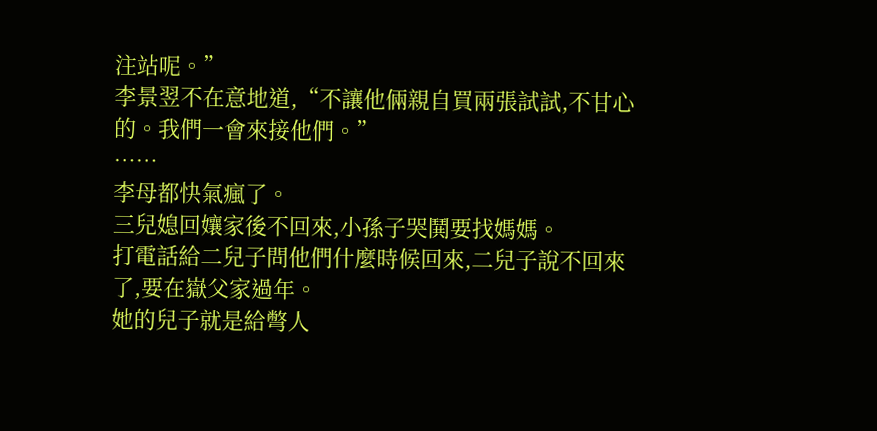注站呢。”
李景翌不在意地道,“不讓他倆親自買兩張試試,不甘心的。我們一會來接他們。”
……
李母都快氣瘋了。
三兒媳回孃家後不回來,小孫子哭鬨要找媽媽。
打電話給二兒子問他們什麼時候回來,二兒子說不回來了,要在嶽父家過年。
她的兒子就是給彆人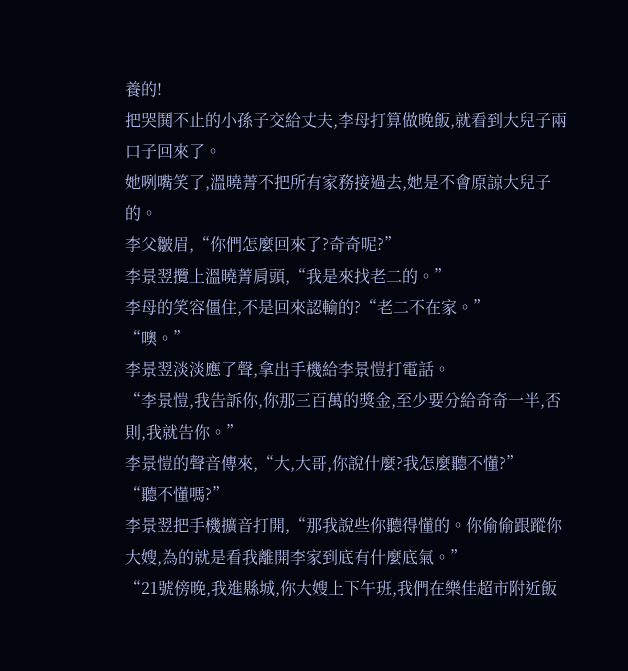養的!
把哭鬨不止的小孫子交給丈夫,李母打算做晚飯,就看到大兒子兩口子回來了。
她咧嘴笑了,溫曉菁不把所有家務接過去,她是不會原諒大兒子的。
李父皺眉,“你們怎麼回來了?奇奇呢?”
李景翌攬上溫曉菁肩頭,“我是來找老二的。”
李母的笑容僵住,不是回來認輸的?“老二不在家。”
“噢。”
李景翌淡淡應了聲,拿出手機給李景愷打電話。
“李景愷,我告訴你,你那三百萬的獎金,至少要分給奇奇一半,否則,我就告你。”
李景愷的聲音傳來,“大,大哥,你說什麼?我怎麼聽不懂?”
“聽不懂嗎?”
李景翌把手機擴音打開,“那我說些你聽得懂的。你偷偷跟蹤你大嫂,為的就是看我離開李家到底有什麼底氣。”
“21號傍晚,我進縣城,你大嫂上下午班,我們在樂佳超市附近飯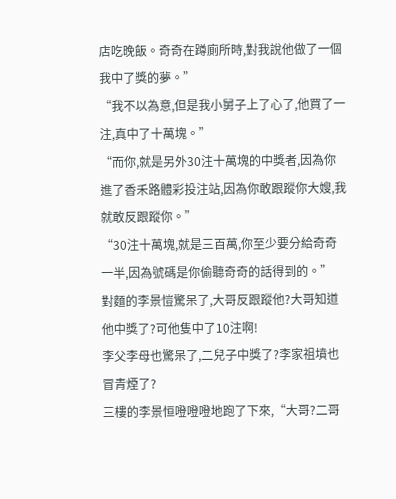店吃晚飯。奇奇在蹲廁所時,對我說他做了一個我中了獎的夢。”
“我不以為意,但是我小舅子上了心了,他買了一注,真中了十萬塊。”
“而你,就是另外30注十萬塊的中獎者,因為你進了香禾路體彩投注站,因為你敢跟蹤你大嫂,我就敢反跟蹤你。”
“30注十萬塊,就是三百萬,你至少要分給奇奇一半,因為號碼是你偷聽奇奇的話得到的。”
對麵的李景愷驚呆了,大哥反跟蹤他?大哥知道他中獎了?可他隻中了10注啊!
李父李母也驚呆了,二兒子中獎了?李家祖墳也冒青煙了?
三樓的李景恒噔噔噔地跑了下來,“大哥?二哥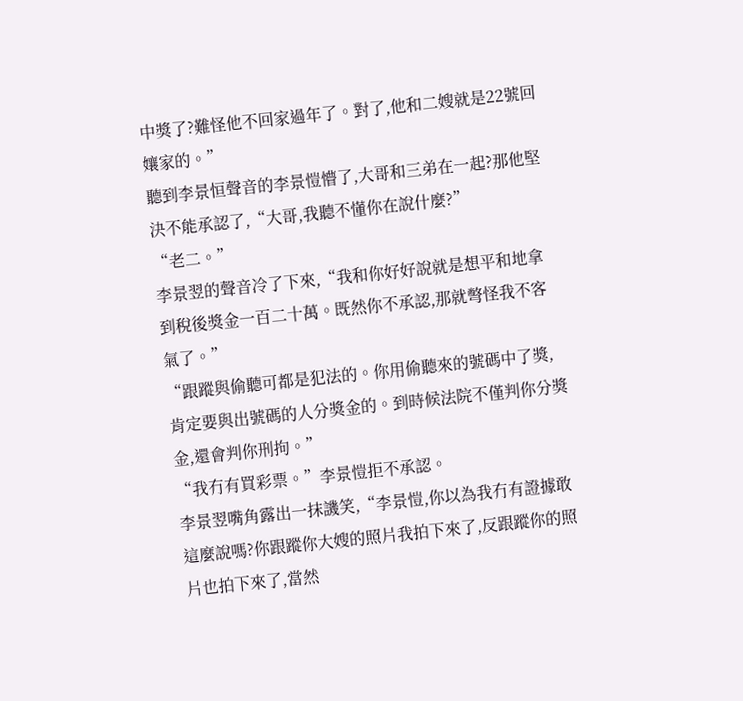中獎了?難怪他不回家過年了。對了,他和二嫂就是22號回孃家的。”
聽到李景恒聲音的李景愷懵了,大哥和三弟在一起?那他堅決不能承認了,“大哥,我聽不懂你在說什麼?”
“老二。”
李景翌的聲音冷了下來,“我和你好好說就是想平和地拿到稅後獎金一百二十萬。既然你不承認,那就彆怪我不客氣了。”
“跟蹤與偷聽可都是犯法的。你用偷聽來的號碼中了獎,肯定要與出號碼的人分獎金的。到時候法院不僅判你分獎金,還會判你刑拘。”
“我冇有買彩票。”李景愷拒不承認。
李景翌嘴角露出一抹譏笑,“李景愷,你以為我冇有證據敢這麼說嗎?你跟蹤你大嫂的照片我拍下來了,反跟蹤你的照片也拍下來了,當然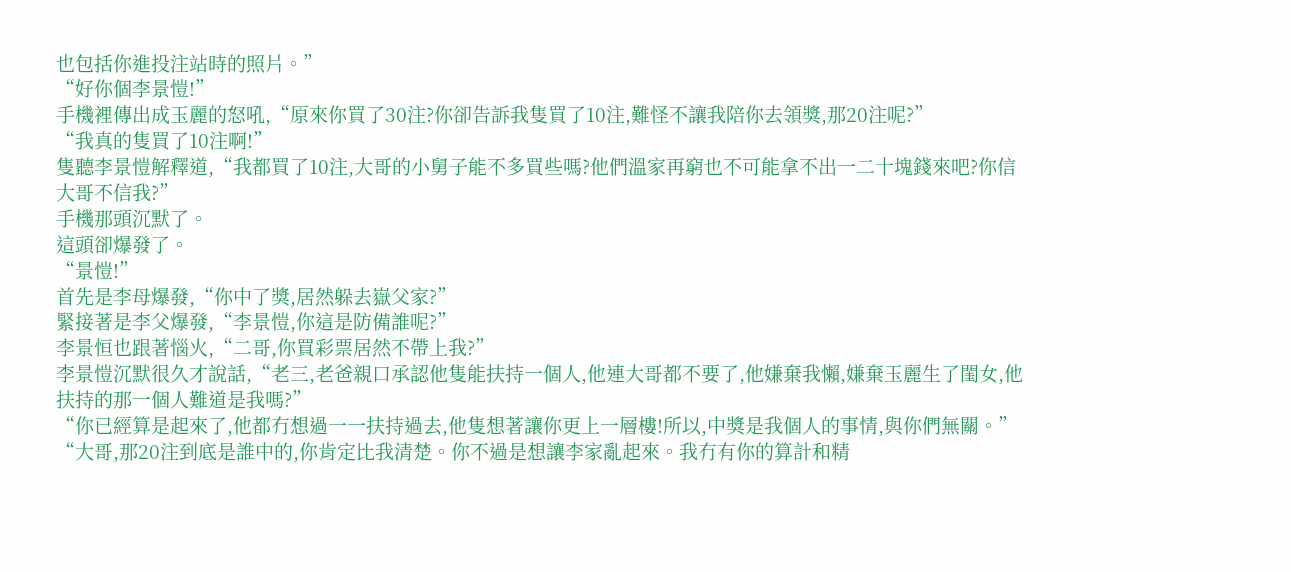也包括你進投注站時的照片。”
“好你個李景愷!”
手機裡傳出成玉麗的怒吼,“原來你買了30注?你卻告訴我隻買了10注,難怪不讓我陪你去領獎,那20注呢?”
“我真的隻買了10注啊!”
隻聽李景愷解釋道,“我都買了10注,大哥的小舅子能不多買些嗎?他們溫家再窮也不可能拿不出一二十塊錢來吧?你信大哥不信我?”
手機那頭沉默了。
這頭卻爆發了。
“景愷!”
首先是李母爆發,“你中了獎,居然躲去嶽父家?”
緊接著是李父爆發,“李景愷,你這是防備誰呢?”
李景恒也跟著惱火,“二哥,你買彩票居然不帶上我?”
李景愷沉默很久才說話,“老三,老爸親口承認他隻能扶持一個人,他連大哥都不要了,他嫌棄我懶,嫌棄玉麗生了閨女,他扶持的那一個人難道是我嗎?”
“你已經算是起來了,他都冇想過一一扶持過去,他隻想著讓你更上一層樓!所以,中獎是我個人的事情,與你們無關。”
“大哥,那20注到底是誰中的,你肯定比我清楚。你不過是想讓李家亂起來。我冇有你的算計和精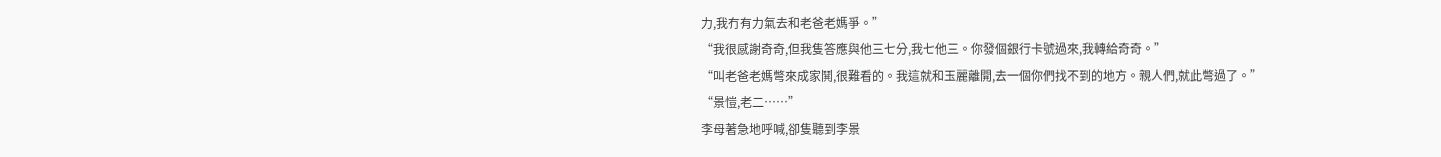力,我冇有力氣去和老爸老媽爭。”
“我很感謝奇奇,但我隻答應與他三七分,我七他三。你發個銀行卡號過來,我轉給奇奇。”
“叫老爸老媽彆來成家鬨,很難看的。我這就和玉麗離開,去一個你們找不到的地方。親人們,就此彆過了。”
“景愷,老二……”
李母著急地呼喊,卻隻聽到李景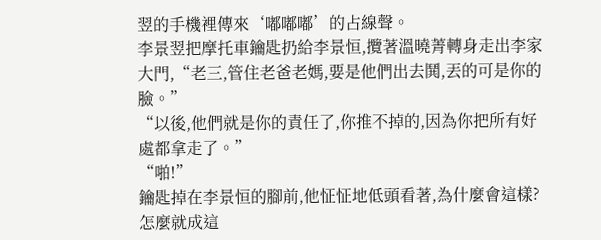翌的手機裡傳來‘嘟嘟嘟’的占線聲。
李景翌把摩托車鑰匙扔給李景恒,攬著溫曉菁轉身走出李家大門,“老三,管住老爸老媽,要是他們出去鬨,丟的可是你的臉。”
“以後,他們就是你的責任了,你推不掉的,因為你把所有好處都拿走了。”
“啪!”
鑰匙掉在李景恒的腳前,他怔怔地低頭看著,為什麼會這樣?怎麼就成這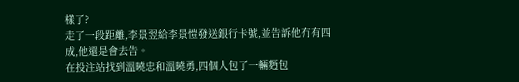樣了?
走了一段距離,李景翌給李景愷發送銀行卡號,並告訴他冇有四成,他還是會去告。
在投注站找到溫曉忠和溫曉勇,四個人包了一輛麪包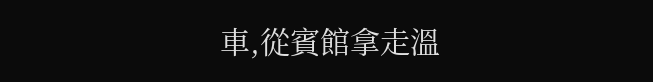車,從賓館拿走溫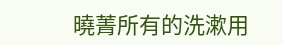曉菁所有的洗漱用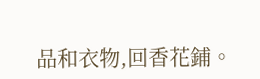品和衣物,回香花鋪。